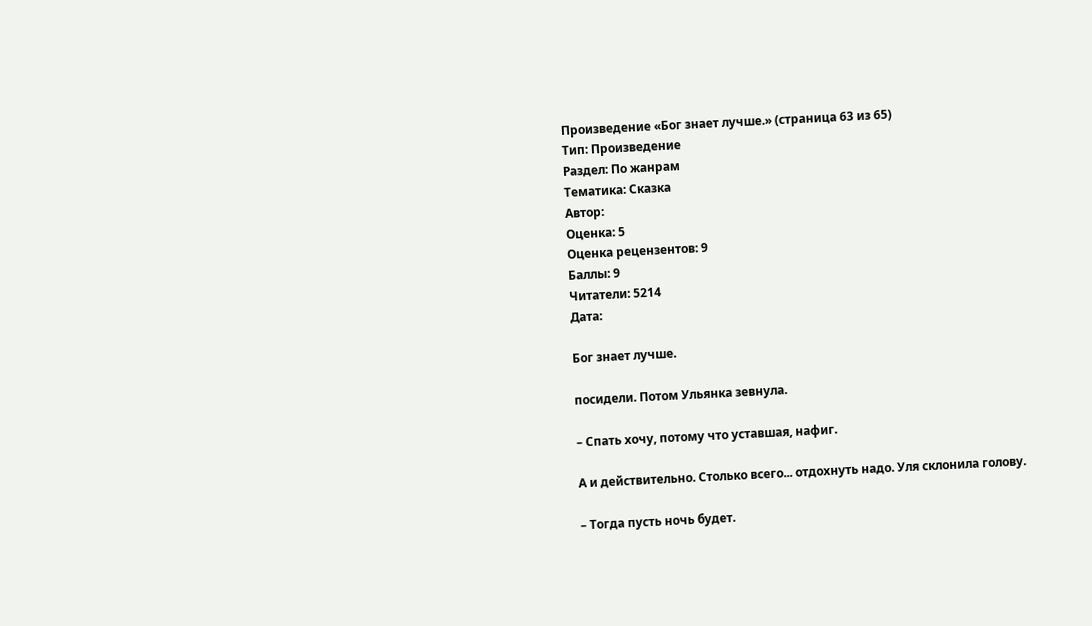Произведение «Бог знает лучше.» (страница 63 из 65)
Тип: Произведение
Раздел: По жанрам
Тематика: Сказка
Автор:
Оценка: 5
Оценка рецензентов: 9
Баллы: 9
Читатели: 5214
Дата:

Бог знает лучше.

посидели. Потом Ульянка зевнула.

– Спать хочу, потому что уставшая, нафиг.

А и действительно. Столько всего... отдохнуть надо. Уля склонила голову.

– Тогда пусть ночь будет.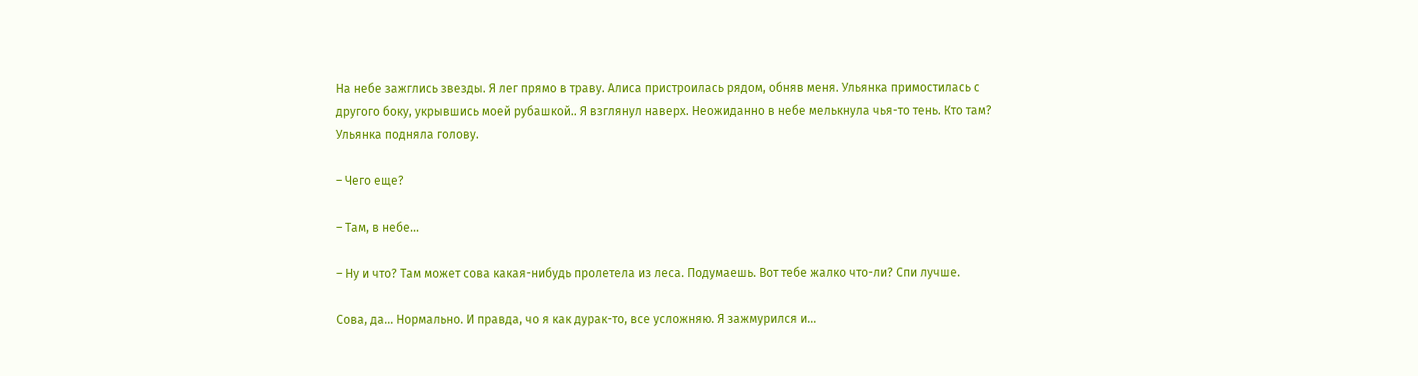На небе зажглись звезды. Я лег прямо в траву. Алиса пристроилась рядом, обняв меня. Ульянка примостилась с другого боку, укрывшись моей рубашкой.. Я взглянул наверх. Неожиданно в небе мелькнула чья-то тень. Кто там? Ульянка подняла голову.

– Чего еще?

– Там, в небе...

– Ну и что? Там может сова какая-нибудь пролетела из леса. Подумаешь. Вот тебе жалко что-ли? Спи лучше.

Сова, да... Нормально. И правда, чо я как дурак-то, все усложняю. Я зажмурился и...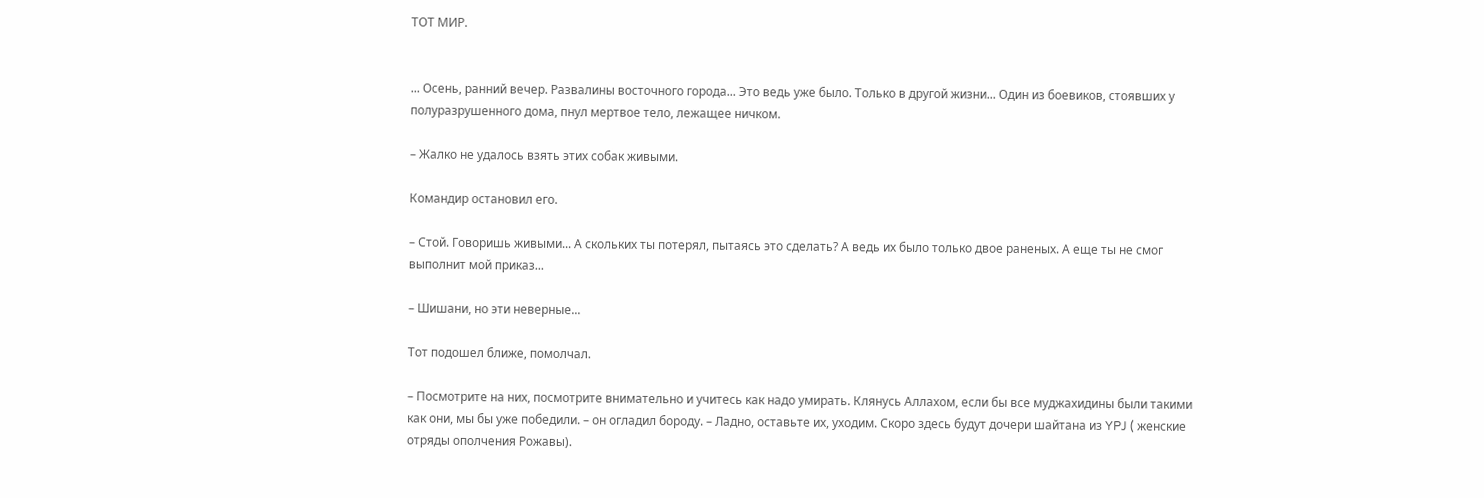ТОТ МИР.


... Осень, ранний вечер. Развалины восточного города... Это ведь уже было. Только в другой жизни... Один из боевиков, стоявших у полуразрушенного дома, пнул мертвое тело, лежащее ничком.

– Жалко не удалось взять этих собак живыми.

Командир остановил его.

– Стой. Говоришь живыми... А скольких ты потерял, пытаясь это сделать? А ведь их было только двое раненых. А еще ты не смог выполнит мой приказ...

– Шишани, но эти неверные...

Тот подошел ближе, помолчал.

– Посмотрите на них, посмотрите внимательно и учитесь как надо умирать. Клянусь Аллахом, если бы все муджахидины были такими как они, мы бы уже победили. – он огладил бороду. – Ладно, оставьте их, уходим. Скоро здесь будут дочери шайтана из YPJ ( женские отряды ополчения Рожавы).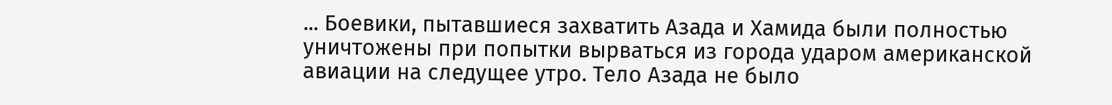... Боевики, пытавшиеся захватить Азада и Хамида были полностью уничтожены при попытки вырваться из города ударом американской авиации на следущее утро. Тело Азада не было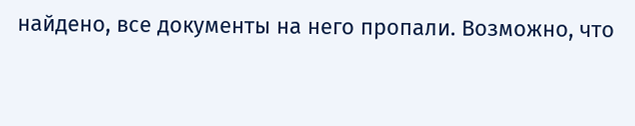найдено, все документы на него пропали. Возможно, что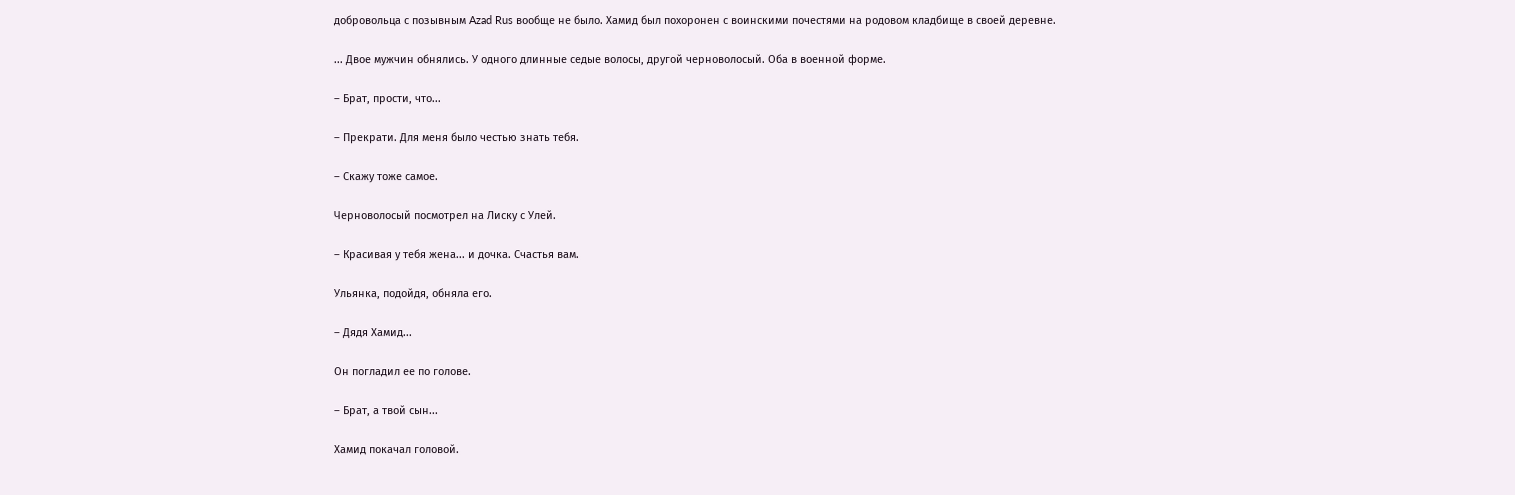добровольца с позывным Azad Rus вообще не было. Хамид был похоронен с воинскими почестями на родовом кладбище в своей деревне.

... Двое мужчин обнялись. У одного длинные седые волосы, другой черноволосый. Оба в военной форме.

– Брат, прости, что...

– Прекрати. Для меня было честью знать тебя.

– Скажу тоже самое.

Черноволосый посмотрел на Лиску с Улей.

– Красивая у тебя жена... и дочка. Счастья вам.

Ульянка, подойдя, обняла его.

– Дядя Хамид...

Он погладил ее по голове.

– Брат, а твой сын...

Хамид покачал головой.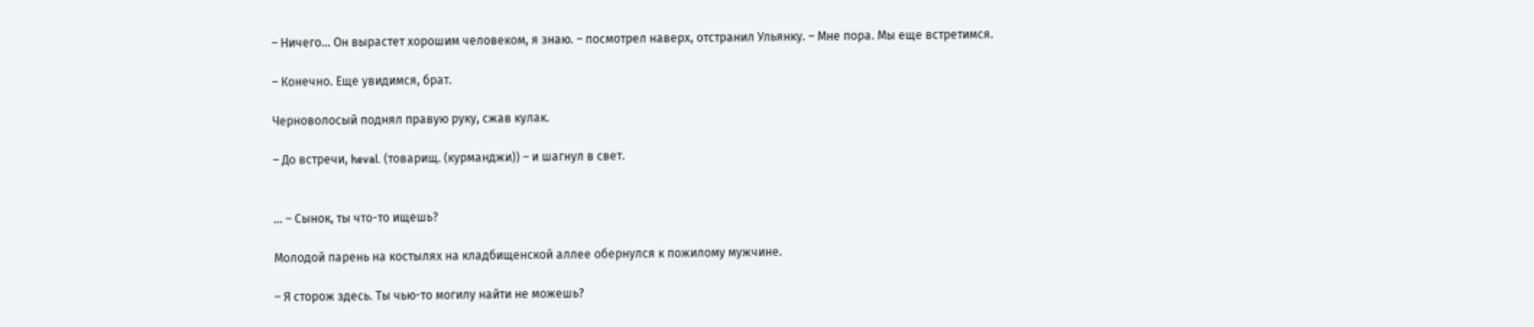– Ничего... Он вырастет хорошим человеком, я знаю. – посмотрел наверх, отстранил Ульянку. – Мне пора. Мы еще встретимся.

– Конечно. Еще увидимся, брат.

Черноволосый поднял правую руку, сжав кулак.

– До встречи, heval. (товарищ. (курманджи)) – и шагнул в свет.


... – Сынок, ты что-то ищешь?

Молодой парень на костылях на кладбищенской аллее обернулся к пожилому мужчине.

– Я сторож здесь. Ты чью-то могилу найти не можешь?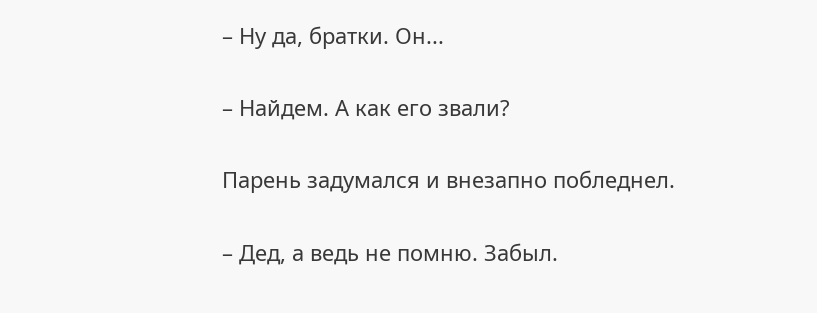– Ну да, братки. Он...

– Найдем. А как его звали?

Парень задумался и внезапно побледнел.

– Дед, а ведь не помню. Забыл.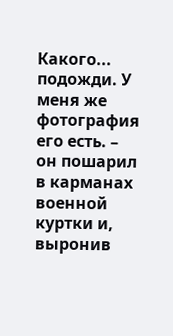Какого... подожди. У меня же фотография его есть. – он пошарил в карманах военной куртки и, выронив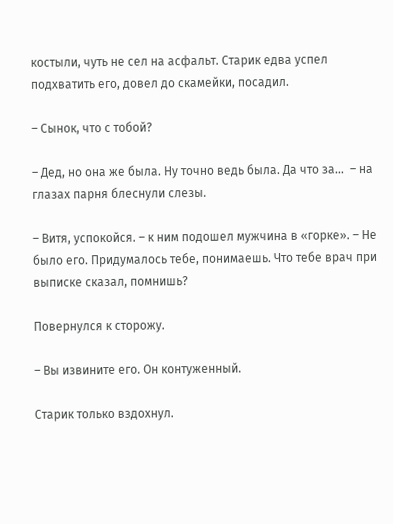костыли, чуть не сел на асфальт. Старик едва успел подхватить его, довел до скамейки, посадил.

– Сынок, что с тобой?

– Дед, но она же была. Ну точно ведь была. Да что за...  – на глазах парня блеснули слезы.

– Витя, успокойся. – к ним подошел мужчина в «горке». – Не было его. Придумалось тебе, понимаешь. Что тебе врач при выписке сказал, помнишь?

Повернулся к сторожу.

– Вы извините его. Он контуженный.

Старик только вздохнул.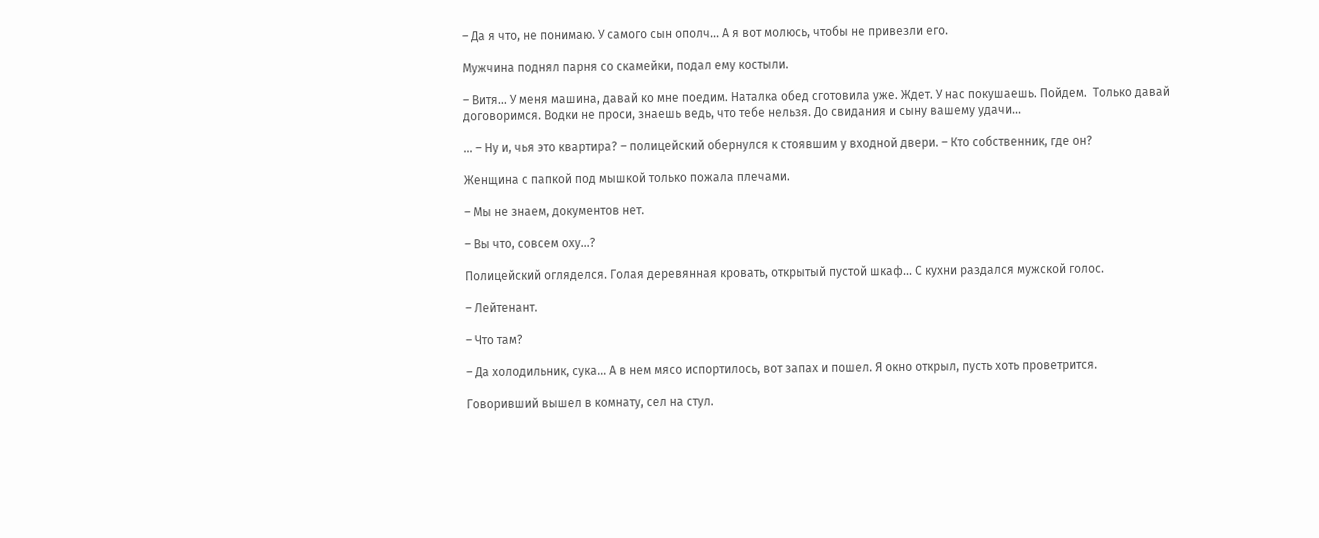– Да я что, не понимаю. У самого сын ополч... А я вот молюсь, чтобы не привезли его.

Мужчина поднял парня со скамейки, подал ему костыли.

– Витя... У меня машина, давай ко мне поедим. Наталка обед сготовила уже. Ждет. У нас покушаешь. Пойдем.  Только давай договоримся. Водки не проси, знаешь ведь, что тебе нельзя. До свидания и сыну вашему удачи...

... – Ну и, чья это квартира? – полицейский обернулся к стоявшим у входной двери. – Кто собственник, где он?

Женщина с папкой под мышкой только пожала плечами.

– Мы не знаем, документов нет.

– Вы что, совсем оху...?

Полицейский огляделся. Голая деревянная кровать, открытый пустой шкаф... С кухни раздался мужской голос.

– Лейтенант.

– Что там?

– Да холодильник, сука... А в нем мясо испортилось, вот запах и пошел. Я окно открыл, пусть хоть проветрится.

Говоривший вышел в комнату, сел на стул.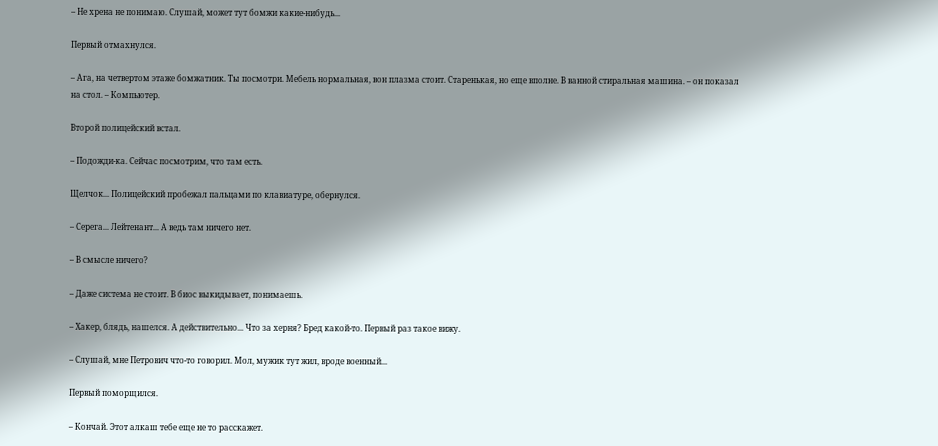– Не хрена не понимаю. Слушай, может тут бомжи какие-нибудь...

Первый отмахнулся.

– Ага, на четвертом этаже бомжатник. Ты посмотри. Мебель нормальная, вон плазма стоит. Старенькая, но еще вполне. В ванной стиральная машина. – он показал на стол. – Компьютер.

Второй полицейский встал.

– Подожди-ка. Сейчас посмотрим, что там есть.

Щелчок... Полицейский пробежал пальцами по клавиатуре, обернулся.

– Серега... Лейтенант... А ведь там ничего нет.

– В смысле ничего?

– Даже система не стоит. В биос выкидывает, понимаешь.

– Хакер, блядь, нашелся. А действительно... Что за херня? Бред какой-то. Первый раз такое вижу.

– Слушай, мне Петрович что-то говорил. Мол, мужик тут жил, вроде военный...

Первый поморщился.

– Кончай. Этот алкаш тебе еще не то расскажет.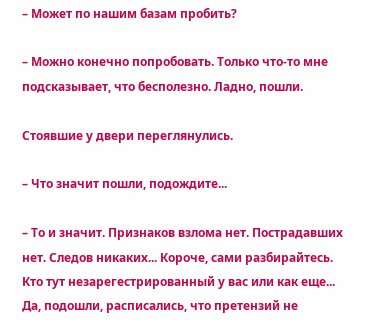– Может по нашим базам пробить?

– Можно конечно попробовать. Только что-то мне подсказывает, что бесполезно. Ладно, пошли.

Стоявшие у двери переглянулись.

– Что значит пошли, подождите...

– То и значит. Признаков взлома нет. Пострадавших нет. Следов никаких... Короче, сами разбирайтесь. Кто тут незарегестрированный у вас или как еще... Да, подошли, расписались, что претензий не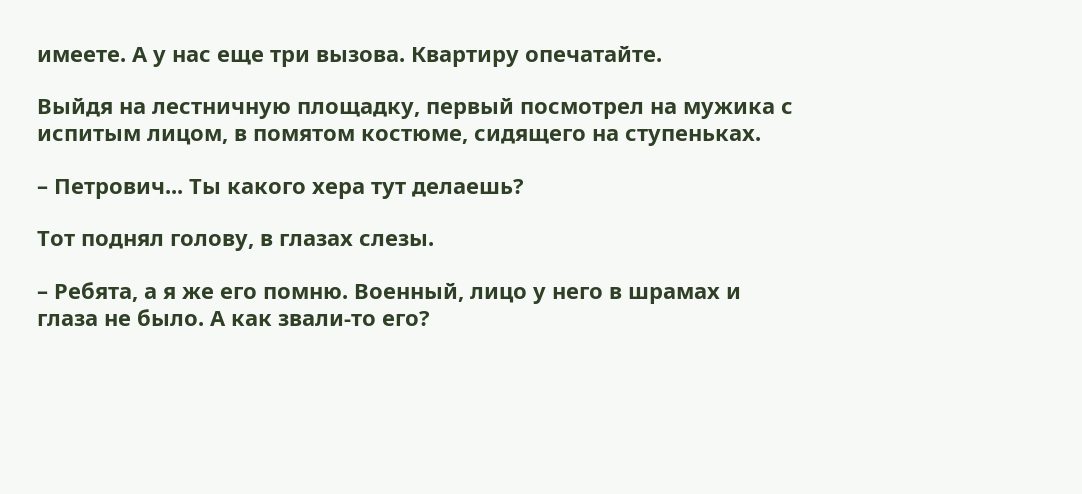имеете. А у нас еще три вызова. Квартиру опечатайте.

Выйдя на лестничную площадку, первый посмотрел на мужика с испитым лицом, в помятом костюме, сидящего на ступеньках.

– Петрович... Ты какого хера тут делаешь?

Тот поднял голову, в глазах слезы.

– Ребята, а я же его помню. Военный, лицо у него в шрамах и глаза не было. А как звали-то его?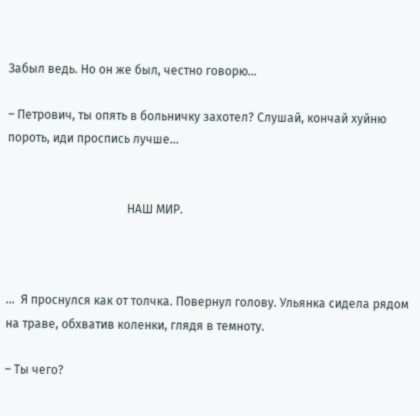Забыл ведь. Но он же был, честно говорю...

– Петрович, ты опять в больничку захотел? Слушай, кончай хуйню пороть, иди проспись лучше...


                                        НАШ МИР.



...  Я проснулся как от толчка. Повернул голову. Ульянка сидела рядом на траве, обхватив коленки, глядя в темноту.

– Ты чего?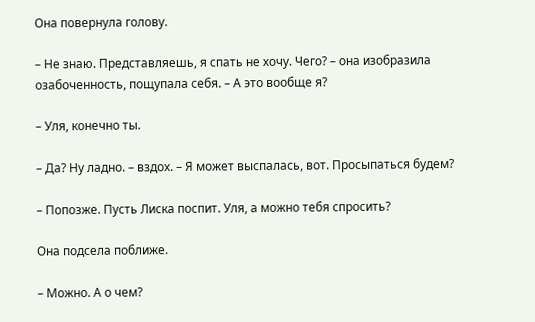Она повернула голову.

– Не знаю. Представляешь, я спать не хочу. Чего? – она изобразила озабоченность, пощупала себя. – А это вообще я?

– Уля, конечно ты.

– Да? Ну ладно. – вздох. – Я может выспалась, вот. Просыпаться будем?

– Попозже. Пусть Лиска поспит. Уля, а можно тебя спросить?

Она подсела поближе.

– Можно. А о чем?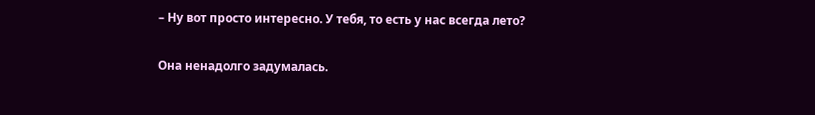– Ну вот просто интересно. У тебя, то есть у нас всегда лето?

Она ненадолго задумалась.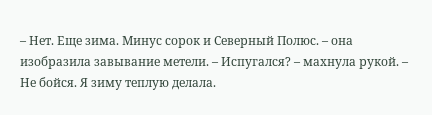– Нет. Еще зима. Минус сорок и Северный Полюс. – она изобразила завывание метели. – Испугался? – махнула рукой. – Не бойся. Я зиму теплую делала.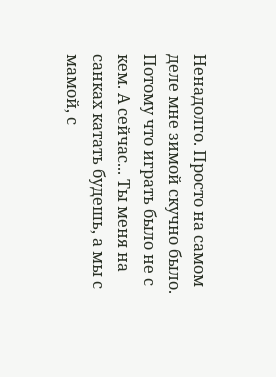Ненадолго. Просто на самом деле мне зимой скучно было. Потому что играть было не с кем. А сейчас... Ты меня на санках катать будешь, а мы с мамой, с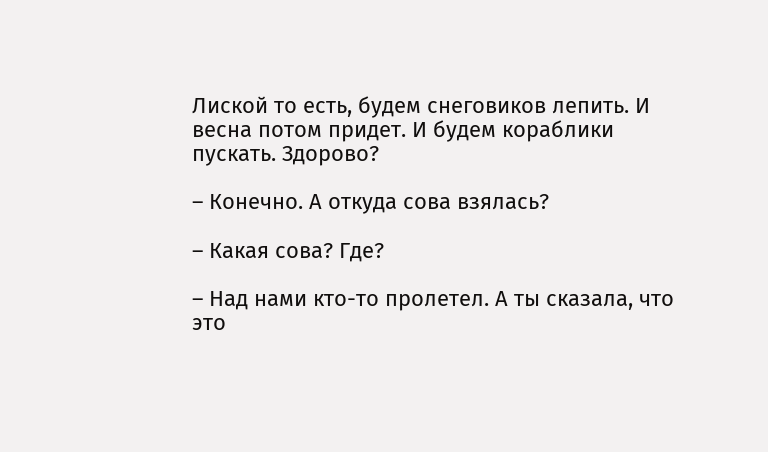Лиской то есть, будем снеговиков лепить. И весна потом придет. И будем кораблики пускать. Здорово?

– Конечно. А откуда сова взялась?

– Какая сова? Где?

– Над нами кто-то пролетел. А ты сказала, что это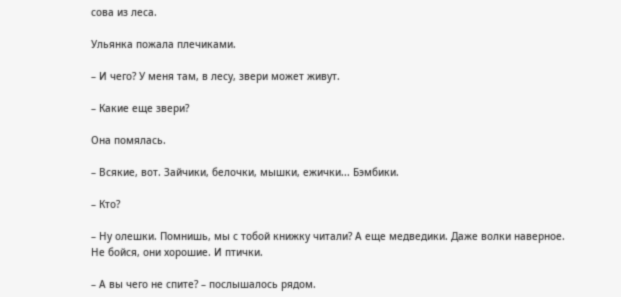сова из леса.

Ульянка пожала плечиками.

– И чего? У меня там, в лесу, звери может живут.

– Какие еще звери?

Она помялась.

– Всякие, вот. Зайчики, белочки, мышки, ежички... Бэмбики.

– Кто?

– Ну олешки. Помнишь, мы с тобой книжку читали? А еще медведики. Даже волки наверное. Не бойся, они хорошие. И птички.

– А вы чего не спите? – послышалось рядом.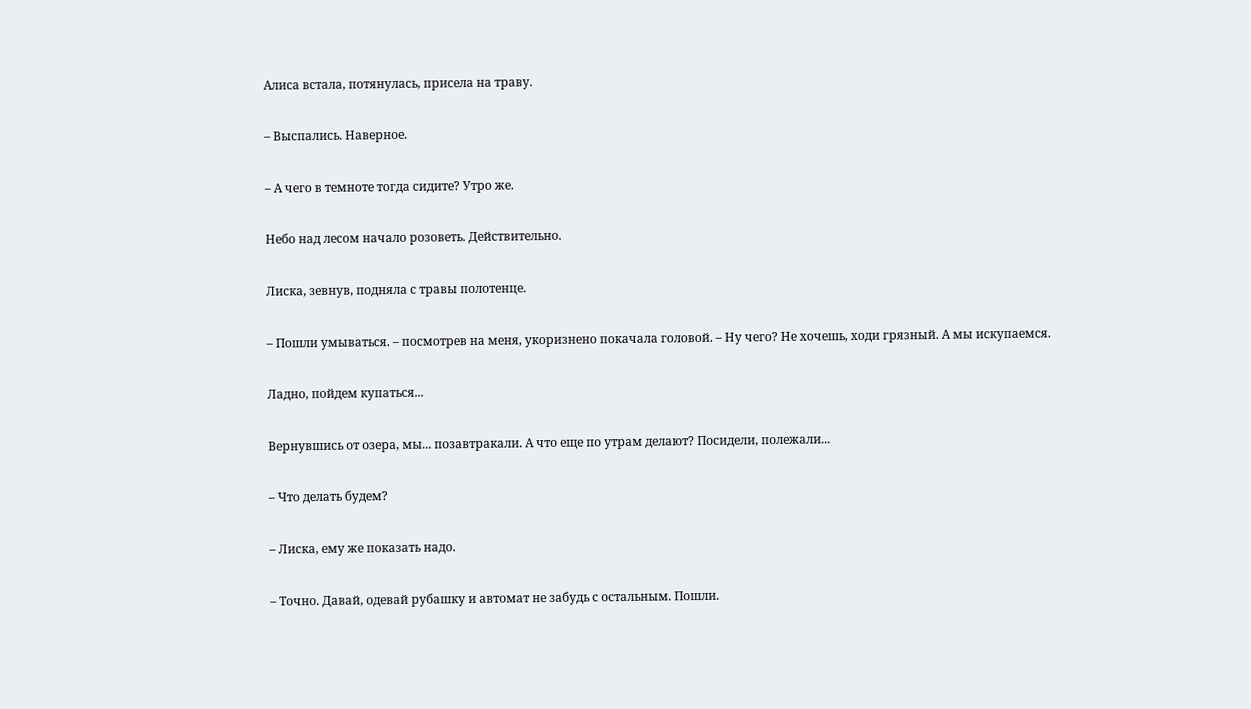Алиса встала, потянулась, присела на траву.

– Выспались. Наверное.

– А чего в темноте тогда сидите? Утро же.

Небо над лесом начало розоветь. Действительно.

Лиска, зевнув, подняла с травы полотенце.

– Пошли умываться. – посмотрев на меня, укоризнено покачала головой. – Ну чего? Не хочешь, ходи грязный. А мы искупаемся.

Ладно, пойдем купаться...

Вернувшись от озера, мы... позавтракали. А что еще по утрам делают? Посидели, полежали...

– Что делать будем?

– Лиска, ему же показать надо.

– Точно. Давай, одевай рубашку и автомат не забудь с остальным. Пошли.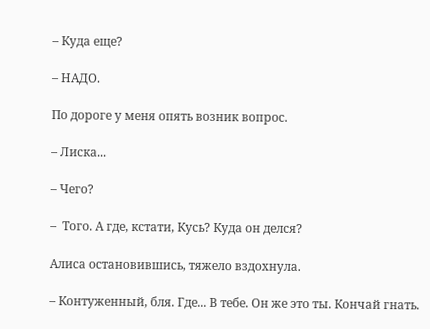– Куда еще?

– НАДО.

По дороге у меня опять возник вопрос.

– Лиска...

– Чего?

–  Того. А где, кстати, Кусь? Куда он делся?

Алиса остановившись, тяжело вздохнула.

– Контуженный, бля. Где... В тебе. Он же это ты. Кончай гнать.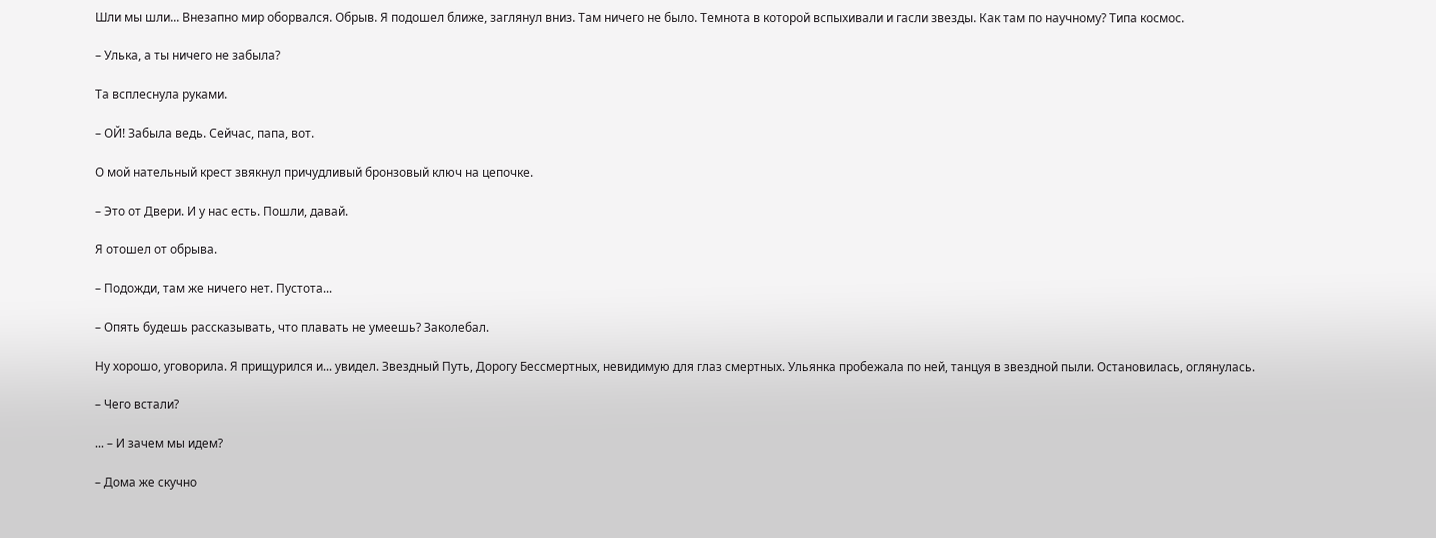Шли мы шли... Внезапно мир оборвался. Обрыв. Я подошел ближе, заглянул вниз. Там ничего не было. Темнота в которой вспыхивали и гасли звезды. Как там по научному? Типа космос.

– Улька, а ты ничего не забыла?

Та всплеснула руками.

– ОЙ! Забыла ведь. Сейчас, папа, вот.

О мой нательный крест звякнул причудливый бронзовый ключ на цепочке.

– Это от Двери. И у нас есть. Пошли, давай.

Я отошел от обрыва.

– Подожди, там же ничего нет. Пустота...

– Опять будешь рассказывать, что плавать не умеешь? Заколебал.

Ну хорошо, уговорила. Я прищурился и... увидел. Звездный Путь, Дорогу Бессмертных, невидимую для глаз смертных. Ульянка пробежала по ней, танцуя в звездной пыли. Остановилась, оглянулась.

– Чего встали?

... – И зачем мы идем?

– Дома же скучно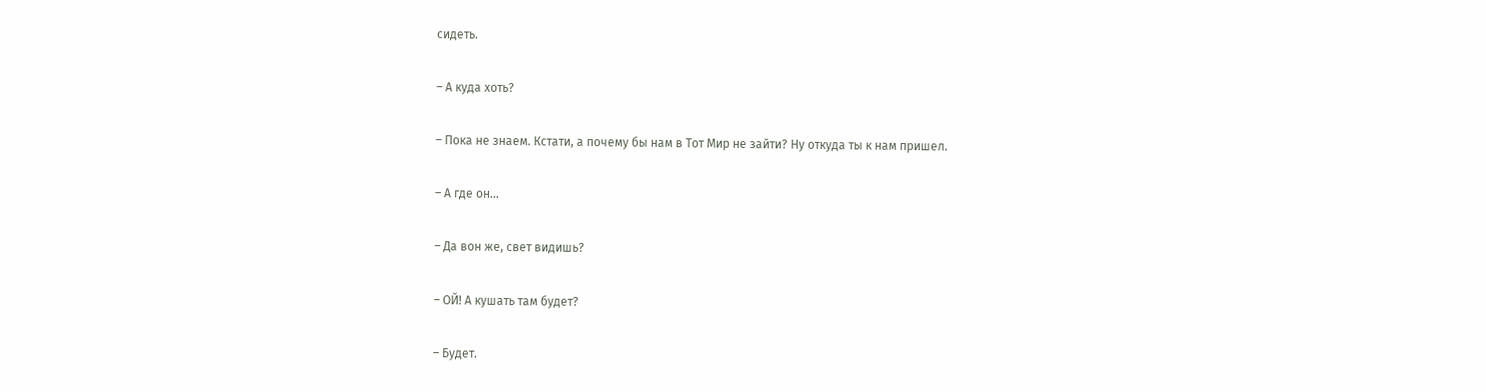сидеть.

– А куда хоть?

– Пока не знаем. Кстати, а почему бы нам в Тот Мир не зайти? Ну откуда ты к нам пришел.

– А где он...

– Да вон же, свет видишь?

– ОЙ! А кушать там будет?

– Будет.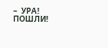–  УРА! ПОШЛИ!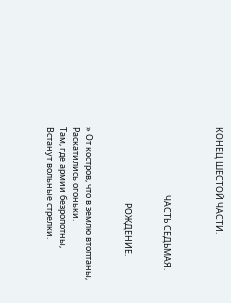КОНЕЦ ШЕСТОЙ ЧАСТИ.



                                  ЧАСТЬ СЕДЬМАЯ.


                                      РОЖДЕНИЕ.


» От костров, что в землю втоптаны,
Раскатились огоньки.
Там, где армии безропотны,
Встанут вольные стрелки.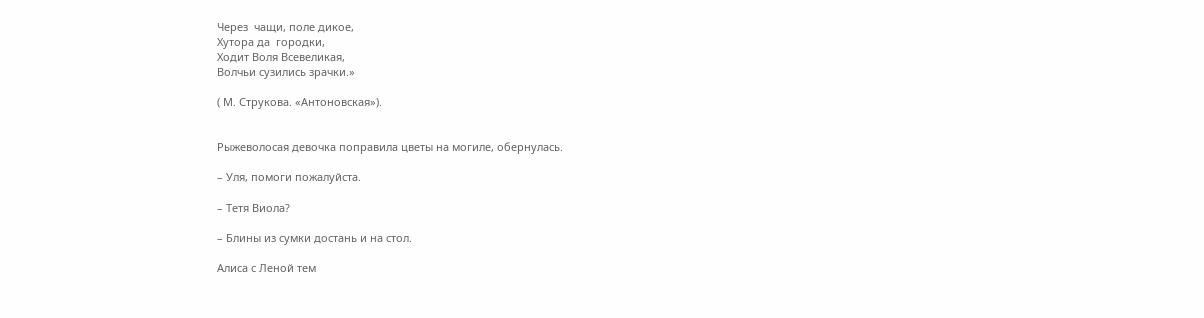Через  чащи, поле дикое,
Хутора да  городки,
Ходит Воля Всевеликая,
Волчьи сузились зрачки.»

( М. Струкова. «Антоновская»).


Рыжеволосая девочка поправила цветы на могиле, обернулась.

– Уля, помоги пожалуйста.

– Тетя Виола?

– Блины из сумки достань и на стол.

Алиса с Леной тем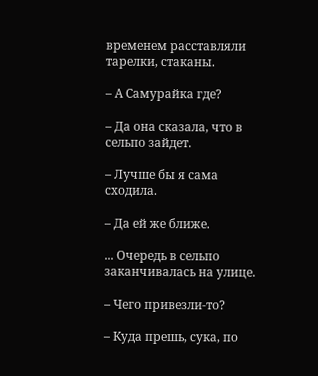временем расставляли тарелки, стаканы.

– А Самурайка где?

– Да она сказала, что в сельпо зайдет.

– Лучше бы я сама сходила.

– Да ей же ближе.

... Очередь в сельпо заканчивалась на улице.

– Чего привезли-то?

– Куда прешь, сука, по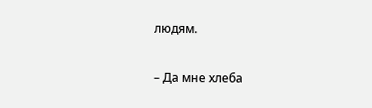людям.

– Да мне хлеба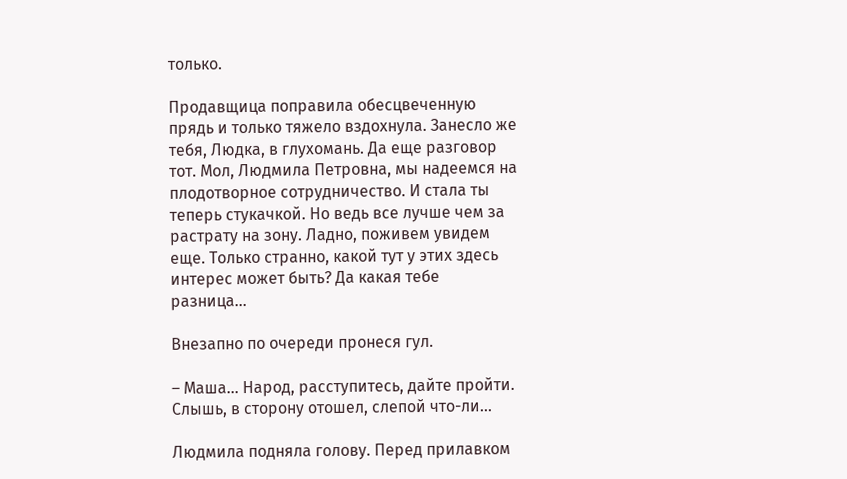только.

Продавщица поправила обесцвеченную прядь и только тяжело вздохнула. Занесло же тебя, Людка, в глухомань. Да еще разговор тот. Мол, Людмила Петровна, мы надеемся на плодотворное сотрудничество. И стала ты теперь стукачкой. Но ведь все лучше чем за растрату на зону. Ладно, поживем увидем еще. Только странно, какой тут у этих здесь интерес может быть? Да какая тебе разница...

Внезапно по очереди пронеся гул.

– Маша... Народ, расступитесь, дайте пройти. Слышь, в сторону отошел, слепой что-ли...

Людмила подняла голову. Перед прилавком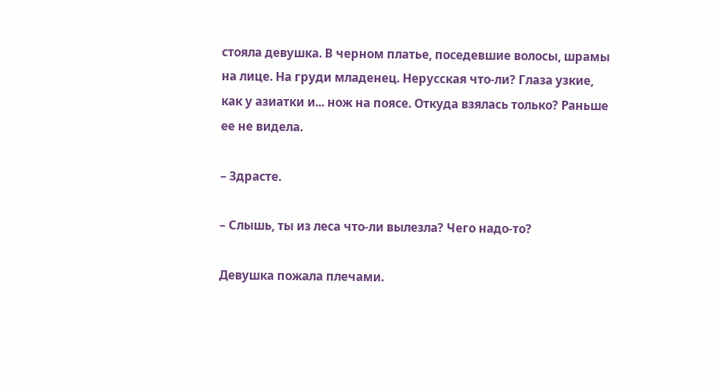стояла девушка. В черном платье, поседевшие волосы, шрамы на лице. На груди младенец. Нерусская что-ли? Глаза узкие, как у азиатки и... нож на поясе. Откуда взялась только? Раньше ее не видела.

– Здрасте.

– Слышь, ты из леса что-ли вылезла? Чего надо-то?

Девушка пожала плечами.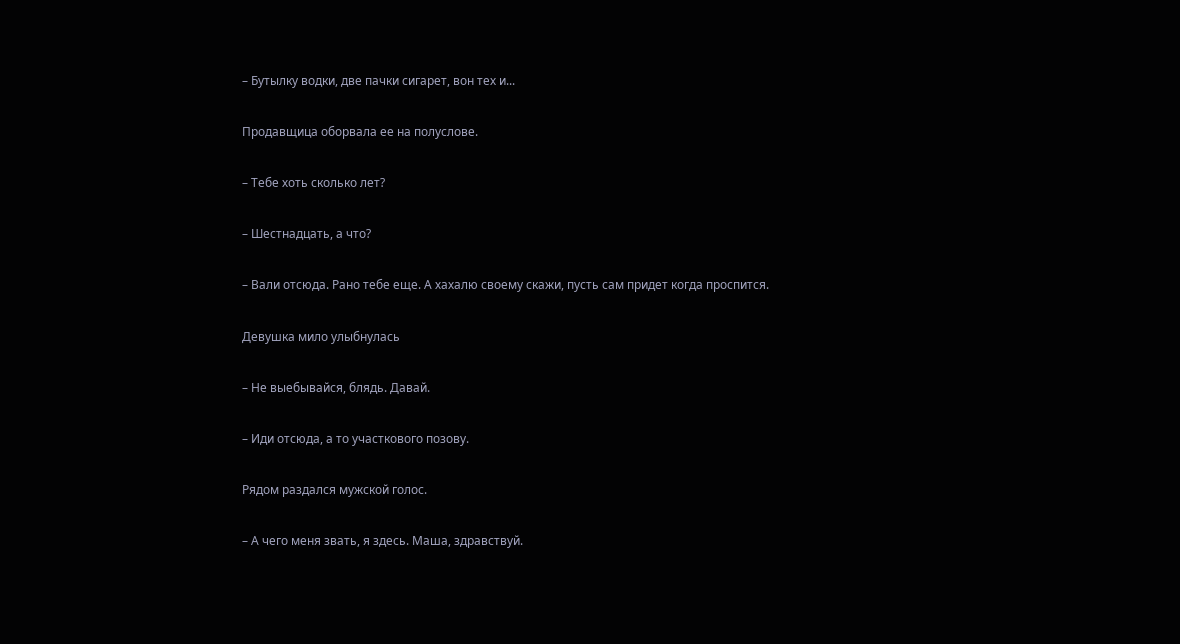– Бутылку водки, две пачки сигарет, вон тех и...

Продавщица оборвала ее на полуслове.

– Тебе хоть сколько лет?

– Шестнадцать, а что?

– Вали отсюда. Рано тебе еще. А хахалю своему скажи, пусть сам придет когда проспится.

Девушка мило улыбнулась

– Не выебывайся, блядь. Давай.

– Иди отсюда, а то участкового позову.

Рядом раздался мужской голос.

– А чего меня звать, я здесь. Маша, здравствуй.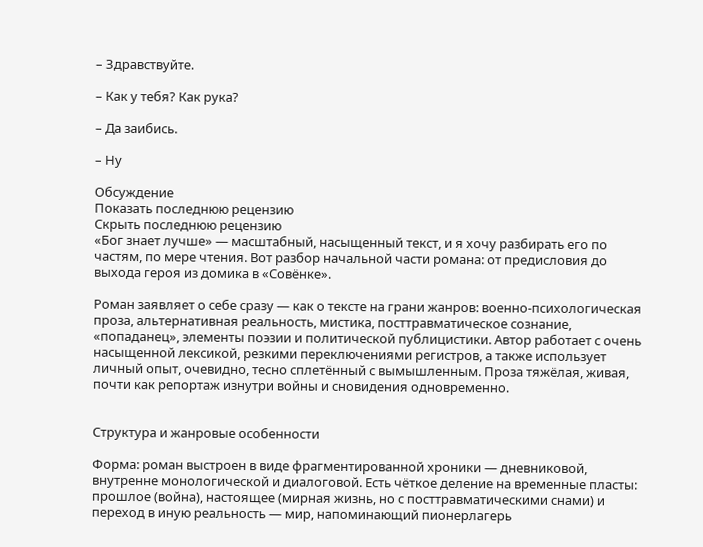– Здравствуйте.

– Как у тебя? Как рука?

– Да заибись.

– Ну

Обсуждение
Показать последнюю рецензию
Скрыть последнюю рецензию
«Бог знает лучше» — масштабный, насыщенный текст, и я хочу разбирать его по частям, по мере чтения. Вот разбор начальной части романа: от предисловия до выхода героя из домика в «Совёнке».

Роман заявляет о себе сразу — как о тексте на грани жанров: военно-психологическая проза, альтернативная реальность, мистика, посттравматическое сознание, «попаданец», элементы поэзии и политической публицистики. Автор работает с очень насыщенной лексикой, резкими переключениями регистров, а также использует личный опыт, очевидно, тесно сплетённый с вымышленным. Проза тяжёлая, живая, почти как репортаж изнутри войны и сновидения одновременно.


Структура и жанровые особенности

Форма: роман выстроен в виде фрагментированной хроники — дневниковой, внутренне монологической и диалоговой. Есть чёткое деление на временные пласты: прошлое (война), настоящее (мирная жизнь, но с посттравматическими снами) и переход в иную реальность — мир, напоминающий пионерлагерь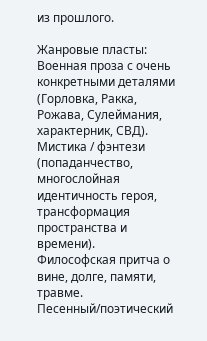из прошлого.

Жанровые пласты:
Военная проза с очень конкретными деталями (Горловка, Ракка, Рожава, Сулеймания, характерник, СВД).
Мистика / фэнтези (попаданчество, многослойная идентичность героя, трансформация пространства и времени).
Философская притча о вине, долге, памяти, травме.
Песенный/поэтический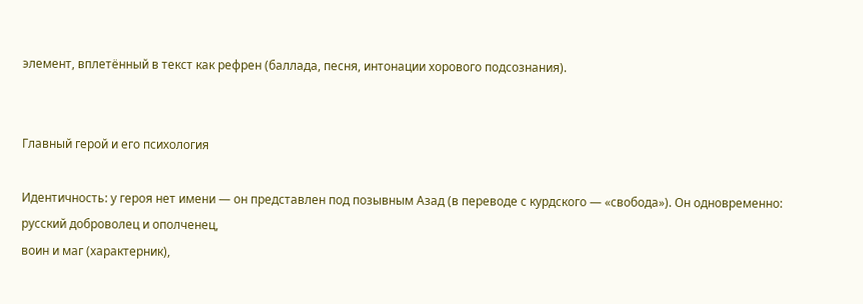элемент, вплетённый в текст как рефрен (баллада, песня, интонации хорового подсознания).


Главный герой и его психология

Идентичность: у героя нет имени — он представлен под позывным Азад (в переводе с курдского — «свобода»). Он одновременно:
русский доброволец и ополченец,
воин и маг (характерник),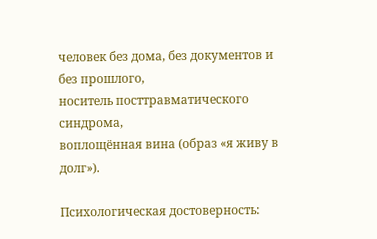человек без дома, без документов и без прошлого,
носитель посттравматического синдрома,
воплощённая вина (образ «я живу в долг»).

Психологическая достоверность: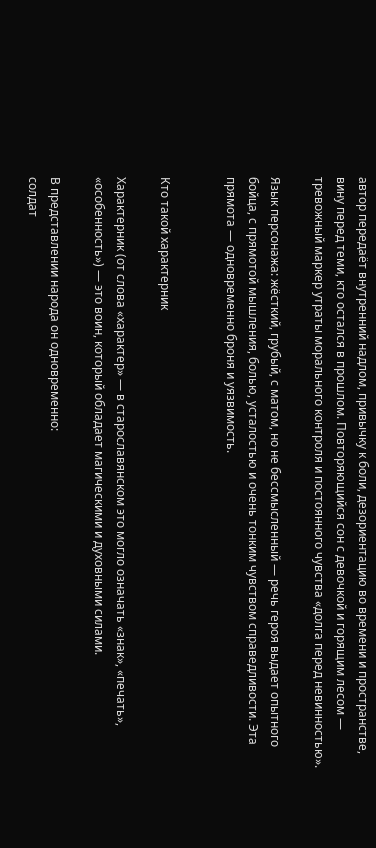автор передаёт внутренний надлом, привычку к боли, дезориентацию во времени и пространстве, вину перед теми, кто остался в прошлом. Повторяющийся сон с девочкой и горящим лесом — тревожный маркер утраты морального контроля и постоянного чувства «долга перед невинностью».

Язык персонажа: жёсткий, грубый, с матом, но не бессмысленный — речь героя выдает опытного бойца, с прямотой мышления, болью, усталостью и очень тонким чувством справедливости. Эта прямота — одновременно броня и уязвимость.


Кто такой характерник

Характерник (от слова «характер» — в старославянском это могло означать «знак», «печать», «особенность») — это воин, который обладает магическими и духовными силами.

В представлении народа он одновременно:
солдат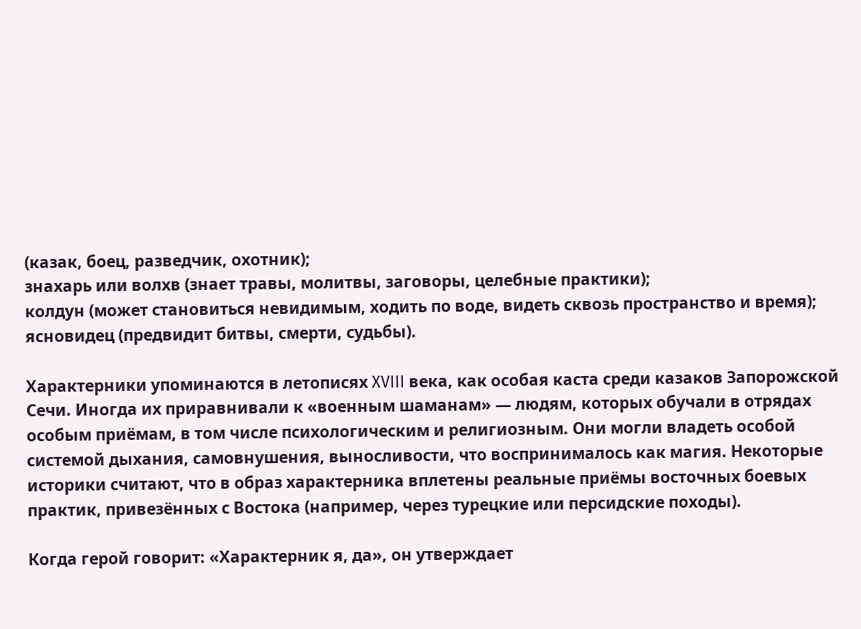(казак, боец, разведчик, охотник);
знахарь или волхв (знает травы, молитвы, заговоры, целебные практики);
колдун (может становиться невидимым, ходить по воде, видеть сквозь пространство и время);
ясновидец (предвидит битвы, смерти, судьбы).

Характерники упоминаются в летописях XVIII века, как особая каста среди казаков Запорожской Сечи. Иногда их приравнивали к «военным шаманам» — людям, которых обучали в отрядах особым приёмам, в том числе психологическим и религиозным. Они могли владеть особой системой дыхания, самовнушения, выносливости, что воспринималось как магия. Некоторые историки считают, что в образ характерника вплетены реальные приёмы восточных боевых практик, привезённых с Востока (например, через турецкие или персидские походы).

Когда герой говорит: «Характерник я, да», он утверждает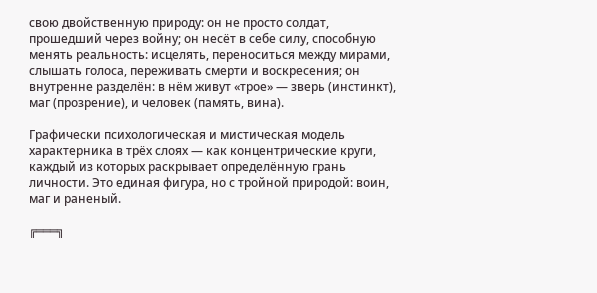свою двойственную природу: он не просто солдат, прошедший через войну; он несёт в себе силу, способную менять реальность: исцелять, переноситься между мирами, слышать голоса, переживать смерти и воскресения; он внутренне разделён: в нём живут «трое» — зверь (инстинкт), маг (прозрение), и человек (память, вина).

Графически психологическая и мистическая модель характерника в трёх слоях — как концентрические круги, каждый из которых раскрывает определённую грань личности. Это единая фигура, но с тройной природой: воин, маг и раненый.

╔═══╗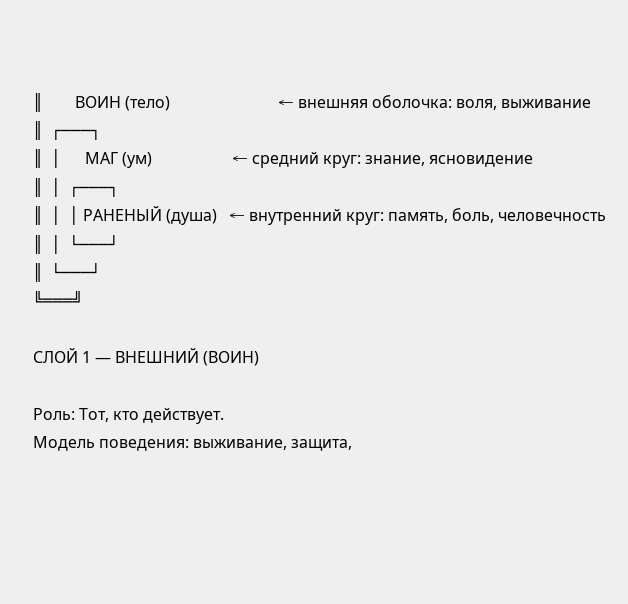║        ВОИН (тело)                           ← внешняя оболочка: воля, выживание
║  ┌───┐
║  │      МАГ (ум)                    ← средний круг: знание, ясновидение
║  │  ┌───┐
║  │  │ РАНЕНЫЙ (душа)   ← внутренний круг: память, боль, человечность
║  │  └───┘
║  └───┘
╚═══╝

СЛОЙ 1 — ВНЕШНИЙ (ВОИН)

Роль: Тот, кто действует.
Модель поведения: выживание, защита,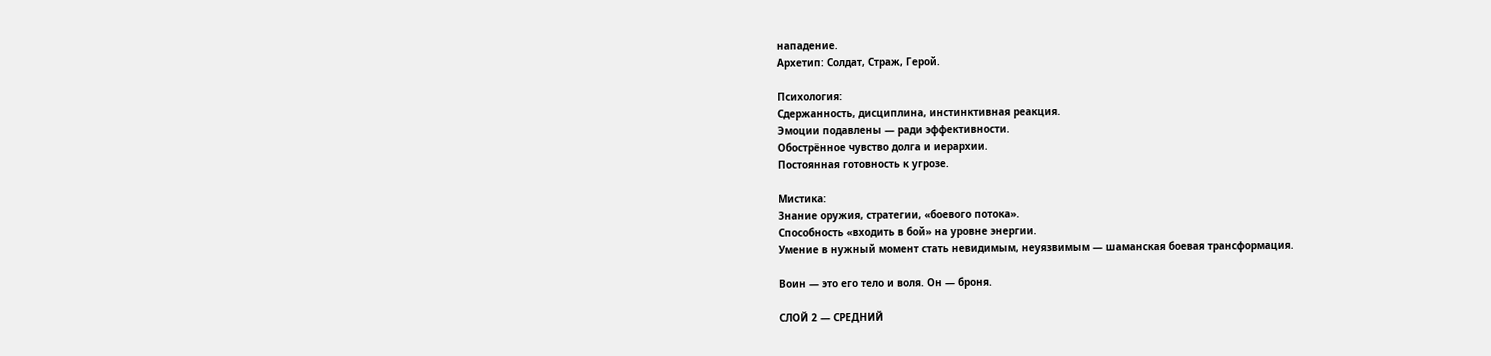нападение.
Архетип: Солдат, Страж, Герой.

Психология:
Сдержанность, дисциплина, инстинктивная реакция.
Эмоции подавлены — ради эффективности.
Обострённое чувство долга и иерархии.
Постоянная готовность к угрозе.

Мистика:
Знание оружия, стратегии, «боевого потока».
Способность «входить в бой» на уровне энергии.
Умение в нужный момент стать невидимым, неуязвимым — шаманская боевая трансформация.

Воин — это его тело и воля. Он — броня.

СЛОЙ 2 — СРЕДНИЙ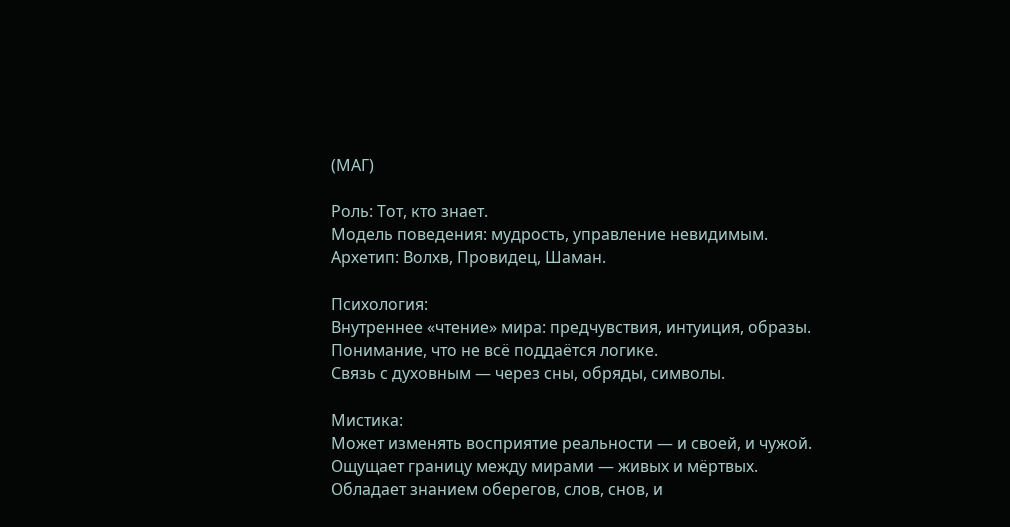(МАГ)

Роль: Тот, кто знает.
Модель поведения: мудрость, управление невидимым.
Архетип: Волхв, Провидец, Шаман.

Психология:
Внутреннее «чтение» мира: предчувствия, интуиция, образы.
Понимание, что не всё поддаётся логике.
Связь с духовным — через сны, обряды, символы.

Мистика:
Может изменять восприятие реальности — и своей, и чужой.
Ощущает границу между мирами — живых и мёртвых.
Обладает знанием оберегов, слов, снов, и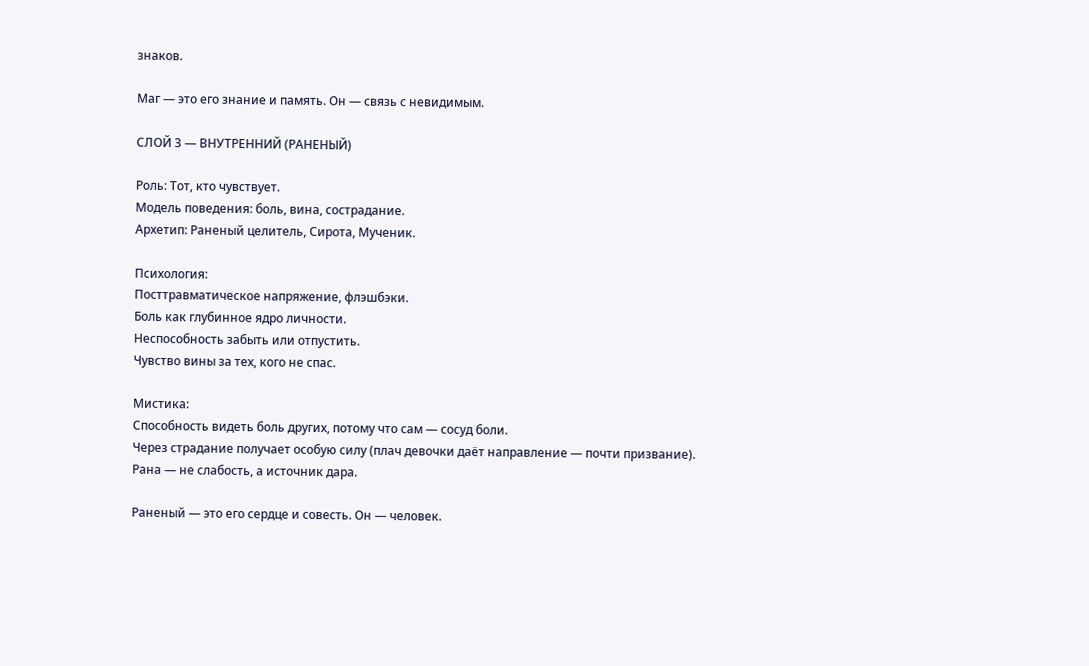знаков.

Маг — это его знание и память. Он — связь с невидимым.

СЛОЙ 3 — ВНУТРЕННИЙ (РАНЕНЫЙ)

Роль: Тот, кто чувствует.
Модель поведения: боль, вина, сострадание.
Архетип: Раненый целитель, Сирота, Мученик.

Психология:
Посттравматическое напряжение, флэшбэки.
Боль как глубинное ядро личности.
Неспособность забыть или отпустить.
Чувство вины за тех, кого не спас.

Мистика:
Способность видеть боль других, потому что сам — сосуд боли.
Через страдание получает особую силу (плач девочки даёт направление — почти призвание).
Рана — не слабость, а источник дара.

Раненый — это его сердце и совесть. Он — человек.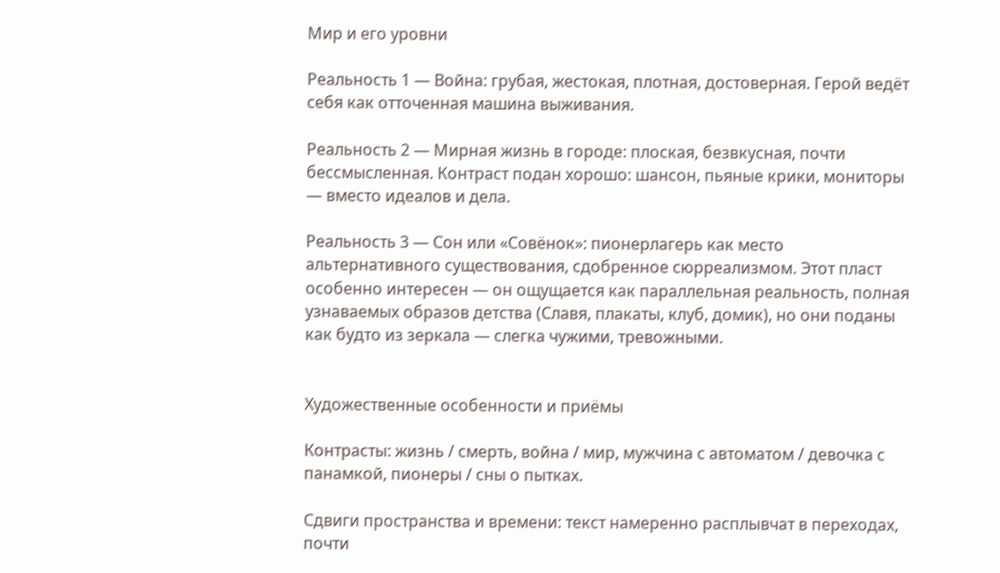Мир и его уровни

Реальность 1 — Война: грубая, жестокая, плотная, достоверная. Герой ведёт себя как отточенная машина выживания.

Реальность 2 — Мирная жизнь в городе: плоская, безвкусная, почти бессмысленная. Контраст подан хорошо: шансон, пьяные крики, мониторы — вместо идеалов и дела.

Реальность 3 — Сон или «Совёнок»: пионерлагерь как место альтернативного существования, сдобренное сюрреализмом. Этот пласт особенно интересен — он ощущается как параллельная реальность, полная узнаваемых образов детства (Славя, плакаты, клуб, домик), но они поданы как будто из зеркала — слегка чужими, тревожными.


Художественные особенности и приёмы

Контрасты: жизнь / смерть, война / мир, мужчина с автоматом / девочка с панамкой, пионеры / сны о пытках.

Сдвиги пространства и времени: текст намеренно расплывчат в переходах, почти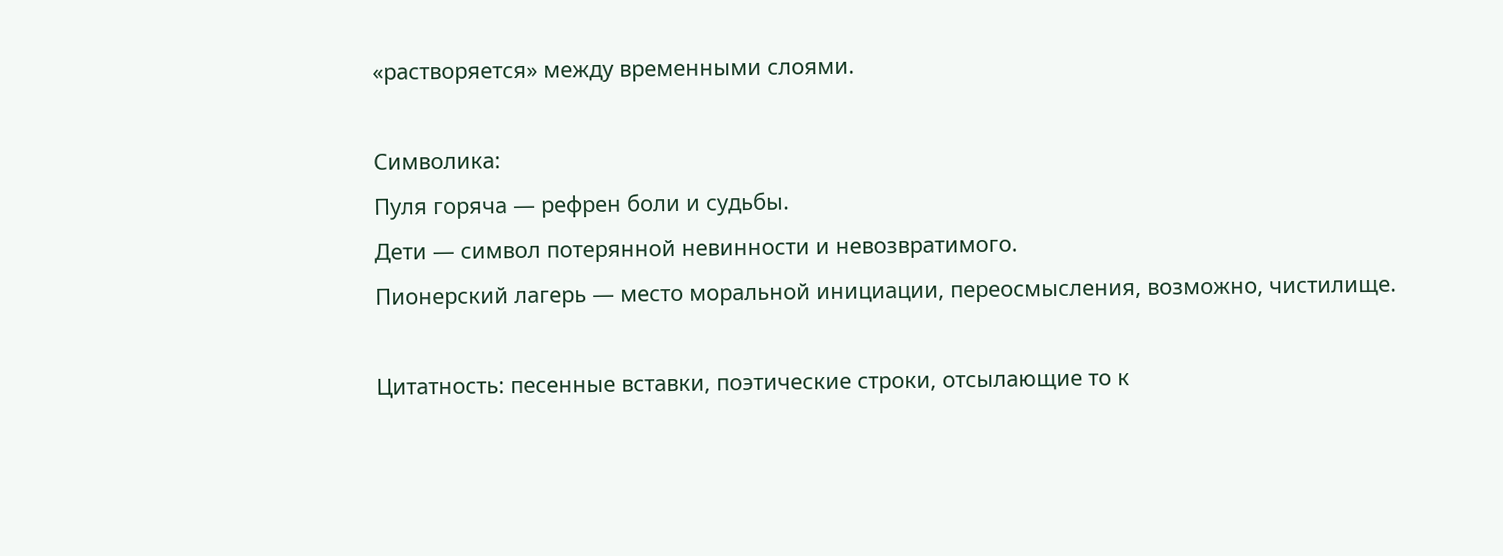«растворяется» между временными слоями.

Символика:
Пуля горяча — рефрен боли и судьбы.
Дети — символ потерянной невинности и невозвратимого.
Пионерский лагерь — место моральной инициации, переосмысления, возможно, чистилище.

Цитатность: песенные вставки, поэтические строки, отсылающие то к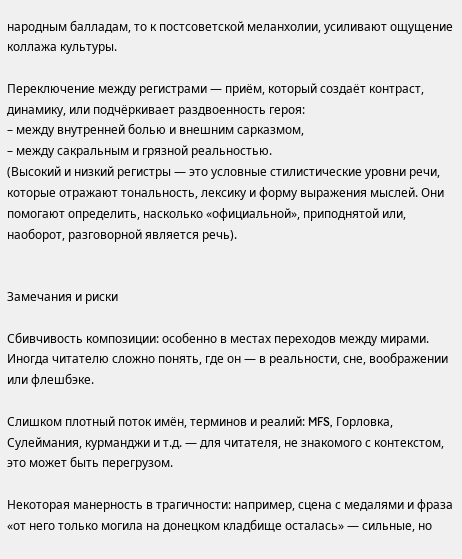народным балладам, то к постсоветской меланхолии, усиливают ощущение коллажа культуры.

Переключение между регистрами — приём, который создаёт контраст, динамику, или подчёркивает раздвоенность героя:
– между внутренней болью и внешним сарказмом,
– между сакральным и грязной реальностью.
(Высокий и низкий регистры — это условные стилистические уровни речи, которые отражают тональность, лексику и форму выражения мыслей. Они помогают определить, насколько «официальной», приподнятой или, наоборот, разговорной является речь).


Замечания и риски

Сбивчивость композиции: особенно в местах переходов между мирами. Иногда читателю сложно понять, где он — в реальности, сне, воображении или флешбэке.

Слишком плотный поток имён, терминов и реалий: MFS, Горловка, Сулеймания, курманджи и т.д. — для читателя, не знакомого с контекстом, это может быть перегрузом.

Некоторая манерность в трагичности: например, сцена с медалями и фраза «от него только могила на донецком кладбище осталась» — сильные, но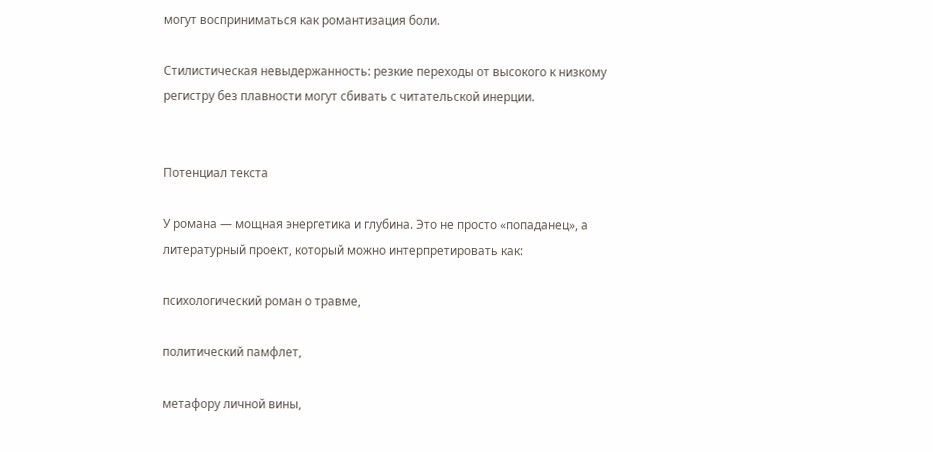могут восприниматься как романтизация боли.

Стилистическая невыдержанность: резкие переходы от высокого к низкому регистру без плавности могут сбивать с читательской инерции.


Потенциал текста

У романа — мощная энергетика и глубина. Это не просто «попаданец», а литературный проект, который можно интерпретировать как:

психологический роман о травме,

политический памфлет,

метафору личной вины,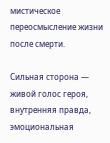мистическое переосмысление жизни после смерти.

Сильная сторона — живой голос героя, внутренняя правда, эмоциональная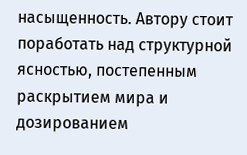насыщенность. Автору стоит поработать над структурной ясностью, постепенным раскрытием мира и дозированием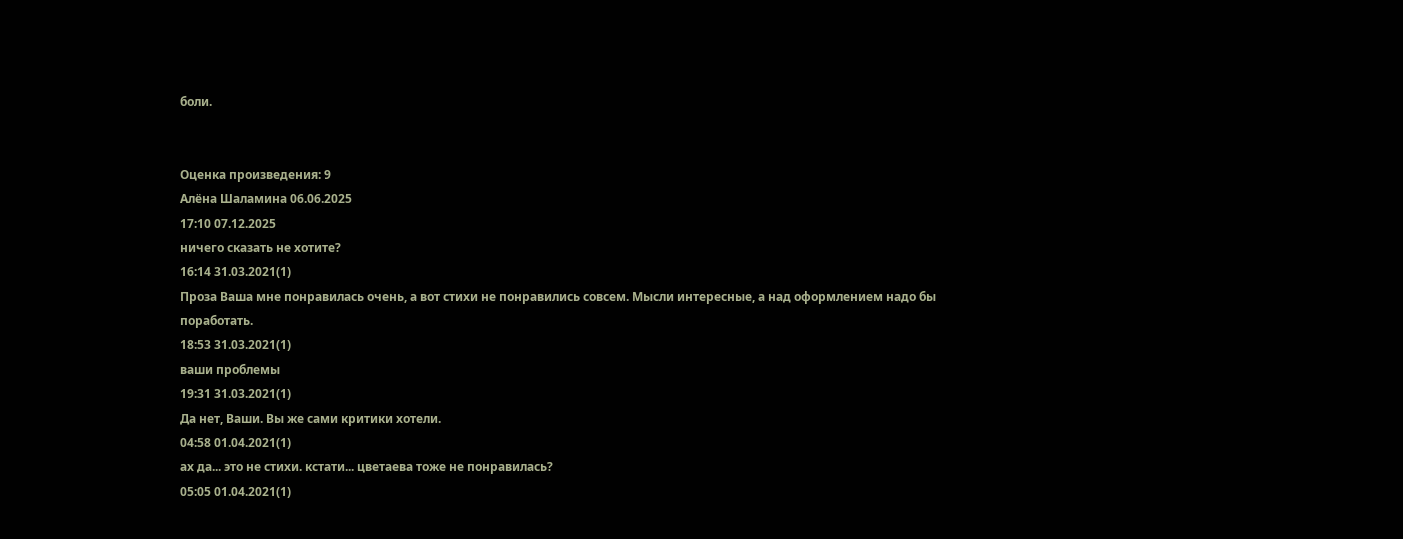боли.


Оценка произведения: 9
Алёна Шаламина 06.06.2025
17:10 07.12.2025
ничего сказать не хотите?
16:14 31.03.2021(1)
Проза Ваша мне понравилась очень, а вот стихи не понравились совсем. Мысли интересные, а над оформлением надо бы поработать.
18:53 31.03.2021(1)
ваши проблемы
19:31 31.03.2021(1)
Да нет, Ваши. Вы же сами критики хотели.
04:58 01.04.2021(1)
ах да... это не стихи. кстати... цветаева тоже не понравилась?
05:05 01.04.2021(1)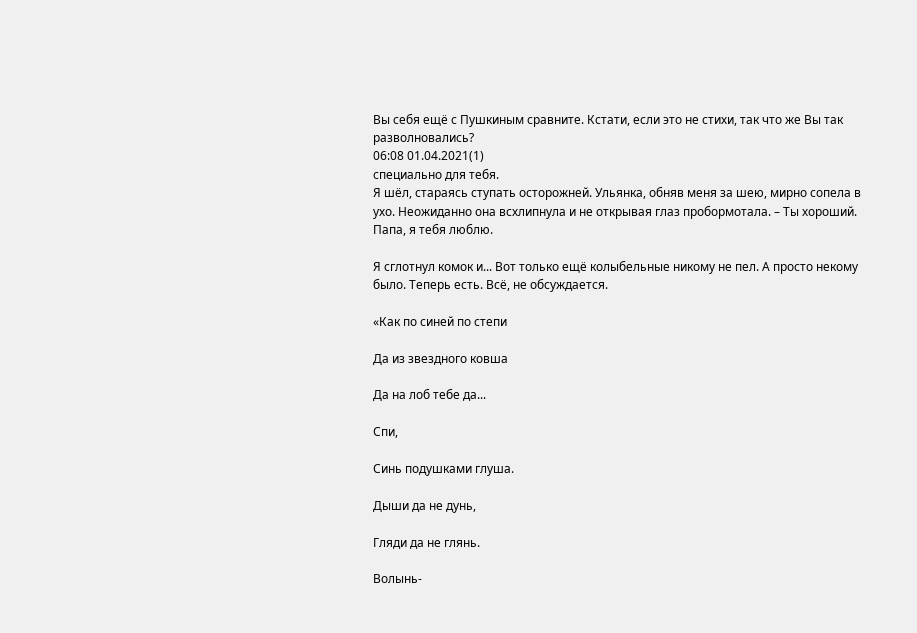Вы себя ещё с Пушкиным сравните. Кстати, если это не стихи, так что же Вы так разволновались?
06:08 01.04.2021(1)
специально для тебя.
Я шёл, стараясь ступать осторожней. Ульянка, обняв меня за шею, мирно сопела в ухо. Неожиданно она всхлипнула и не открывая глаз пробормотала. – Ты хороший. Папа, я тебя люблю.

Я сглотнул комок и... Вот только ещё колыбельные никому не пел. А просто некому было. Теперь есть. Всё, не обсуждается.

«Как по синей по степи

Да из звездного ковша

Да на лоб тебе да...

Спи,

Синь подушками глуша.

Дыши да не дунь,

Гляди да не глянь.

Волынь-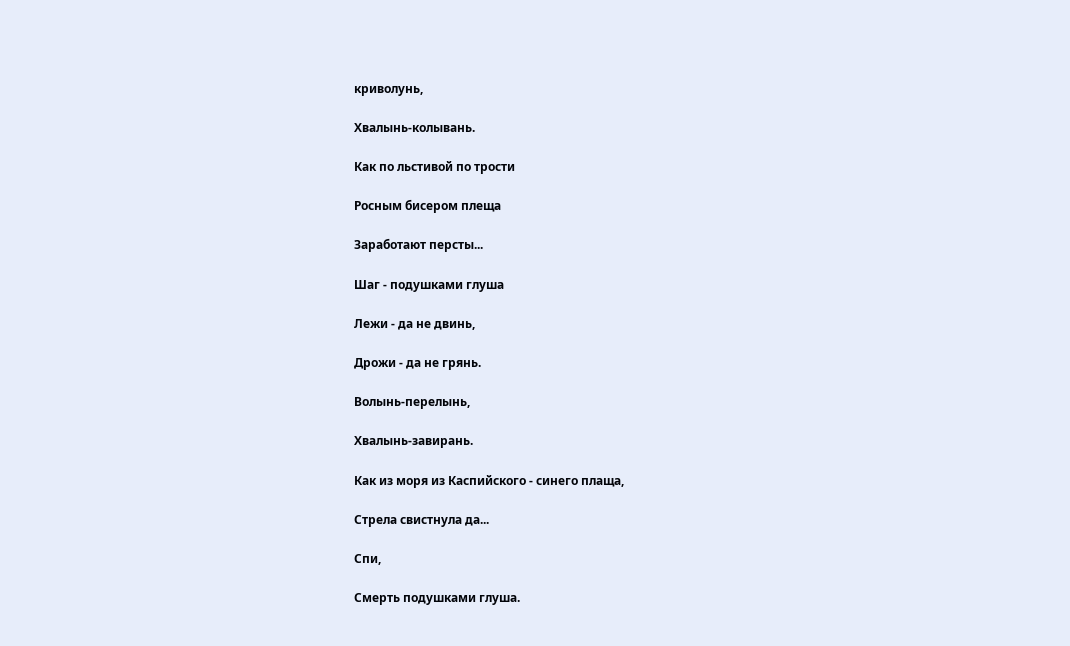криволунь,

Хвалынь-колывань.

Как по льстивой по трости

Росным бисером плеща

Заработают персты...

Шаг - подушками глуша

Лежи - да не двинь,

Дрожи - да не грянь.

Волынь-перелынь,

Хвалынь-завирань.

Как из моря из Каспийского - синего плаща,

Стрела свистнула да...

Спи,

Смерть подушками глуша.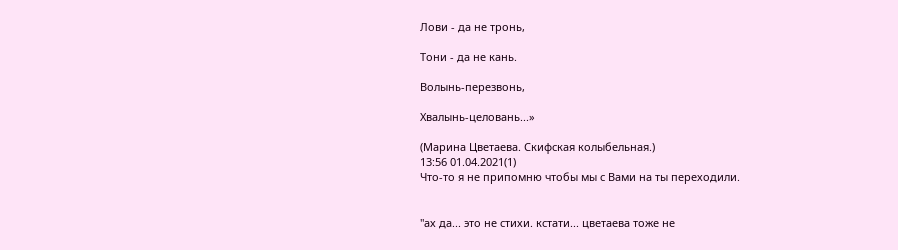Лови - да не тронь,

Тони - да не кань.

Волынь-перезвонь,

Хвалынь-целовань...»

(Марина Цветаева. Скифская колыбельная.)
13:56 01.04.2021(1)
Что-то я не припомню чтобы мы с Вами на ты переходили.


"ах да... это не стихи. кстати... цветаева тоже не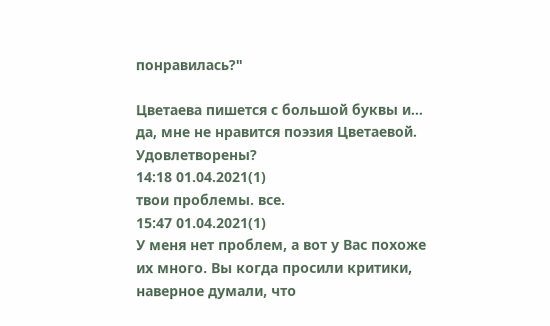понравилась?"

Цветаева пишется с большой буквы и... да, мне не нравится поэзия Цветаевой. Удовлетворены?
14:18 01.04.2021(1)
твои проблемы. все.
15:47 01.04.2021(1)
У меня нет проблем, а вот у Вас похоже их много. Вы когда просили критики, наверное думали, что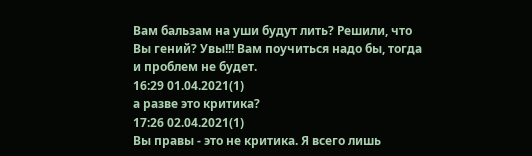Вам бальзам на уши будут лить? Решили, что Вы гений? Увы!!! Вам поучиться надо бы, тогда и проблем не будет.
16:29 01.04.2021(1)
а разве это критика?
17:26 02.04.2021(1)
Вы правы - это не критика. Я всего лишь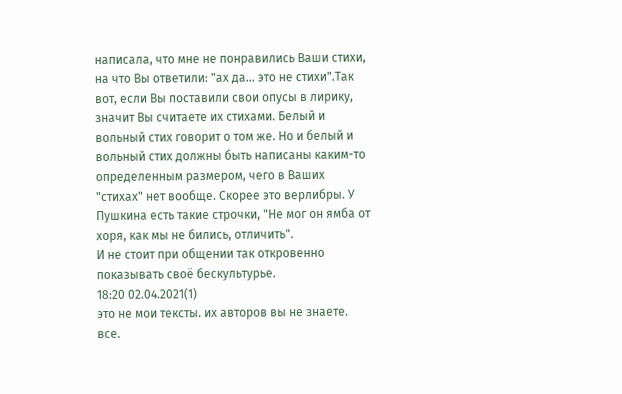написала, что мне не понравились Ваши стихи, на что Вы ответили: "ах да... это не стихи".Так вот, если Вы поставили свои опусы в лирику, значит Вы считаете их стихами. Белый и вольный стих говорит о том же. Но и белый и вольный стих должны быть написаны каким-то определенным размером, чего в Ваших "стихах" нет вообще. Скорее это верлибры. У Пушкина есть такие строчки, "Не мог он ямба от хоря, как мы не бились, отличить".
И не стоит при общении так откровенно показывать своё бескультурье.
18:20 02.04.2021(1)
это не мои тексты. их авторов вы не знаете. все.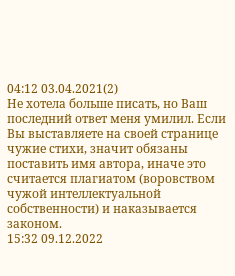04:12 03.04.2021(2)
Не хотела больше писать, но Ваш последний ответ меня умилил. Если Вы выставляете на своей странице чужие стихи, значит обязаны поставить имя автора, иначе это считается плагиатом (воровством чужой интеллектуальной собственности) и наказывается законом.
15:32 09.12.2022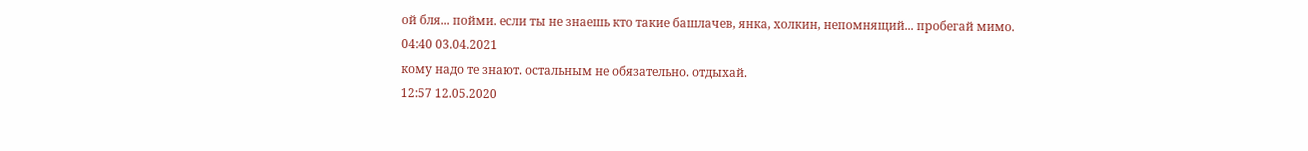ой бля... пойми. если ты не знаешь кто такие башлачев, янка, холкин, непомнящий... пробегай мимо.
04:40 03.04.2021
кому надо те знают. остальным не обязательно. отдыхай.
12:57 12.05.2020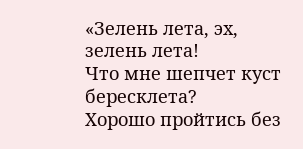«Зелень лета, эх, зелень лета!
Что мне шепчет куст бересклета?
Хорошо пройтись без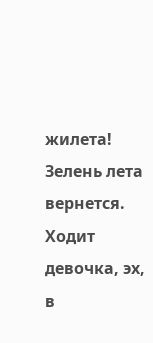жилета!
Зелень лета вернется.
Ходит девочка, эх, в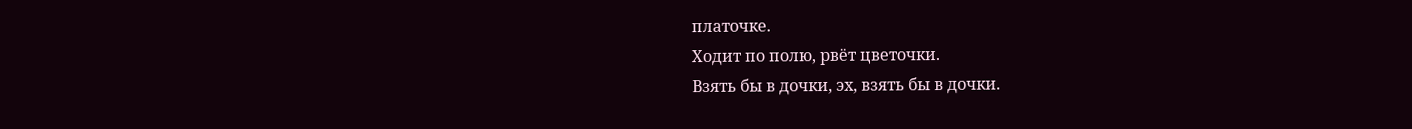платочке.
Ходит по полю, рвёт цветочки.
Взять бы в дочки, эх, взять бы в дочки.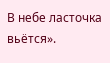В небе ласточка вьётся».